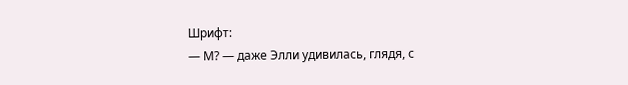Шрифт:
— М? — даже Элли удивилась, глядя, с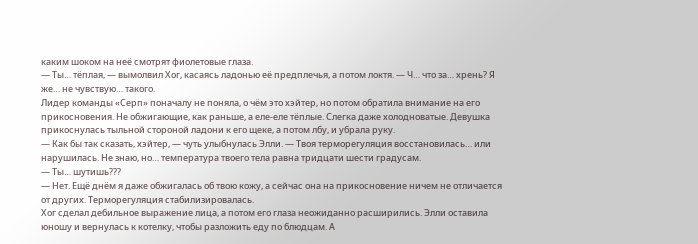каким шоком на неё смотрят фиолетовые глаза.
— Ты… тёплая, — вымолвил Хог, касаясь ладонью её предплечья, а потом локтя. — Ч… что за… хрень? Я же… не чувствую… такого.
Лидер команды «Серп» поначалу не поняла, о чём это хэйтер, но потом обратила внимание на его прикосновения. Не обжигающие, как раньше, а еле-еле тёплые. Слегка даже холодноватые. Девушка прикоснулась тыльной стороной ладони к его щеке, а потом лбу, и убрала руку.
— Как бы так сказать, хэйтер, — чуть улыбнулась Элли. — Твоя терморегуляция восстановилась… или нарушилась. Не знаю, но… температура твоего тела равна тридцати шести градусам.
— Ты… шутишь???
— Нет. Ещё днём я даже обжигалась об твою кожу, а сейчас она на прикосновение ничем не отличается от других. Терморегуляция стабилизировалась.
Хог сделал дебильное выражение лица, а потом его глаза неожиданно расширились. Элли оставила юношу и вернулась к котелку, чтобы разложить еду по блюдцам. А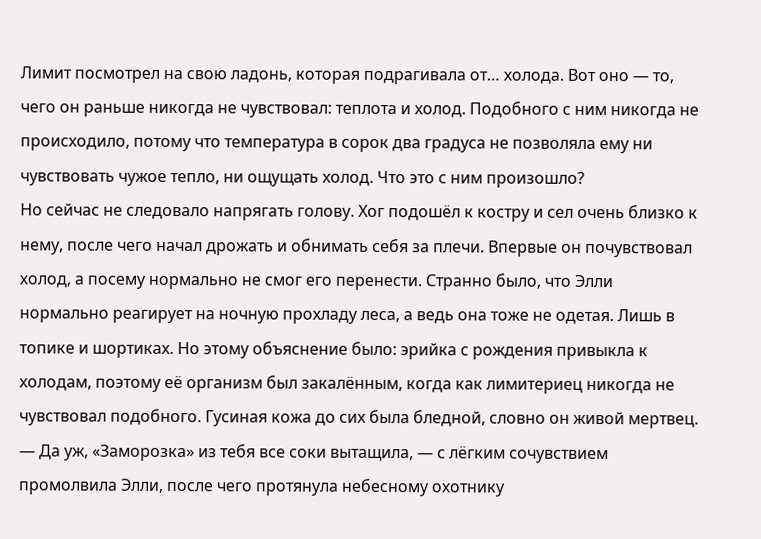Лимит посмотрел на свою ладонь, которая подрагивала от… холода. Вот оно — то, чего он раньше никогда не чувствовал: теплота и холод. Подобного с ним никогда не происходило, потому что температура в сорок два градуса не позволяла ему ни чувствовать чужое тепло, ни ощущать холод. Что это с ним произошло?
Но сейчас не следовало напрягать голову. Хог подошёл к костру и сел очень близко к нему, после чего начал дрожать и обнимать себя за плечи. Впервые он почувствовал холод, а посему нормально не смог его перенести. Странно было, что Элли нормально реагирует на ночную прохладу леса, а ведь она тоже не одетая. Лишь в топике и шортиках. Но этому объяснение было: эрийка с рождения привыкла к холодам, поэтому её организм был закалённым, когда как лимитериец никогда не чувствовал подобного. Гусиная кожа до сих была бледной, словно он живой мертвец.
— Да уж, «Заморозка» из тебя все соки вытащила, — с лёгким сочувствием промолвила Элли, после чего протянула небесному охотнику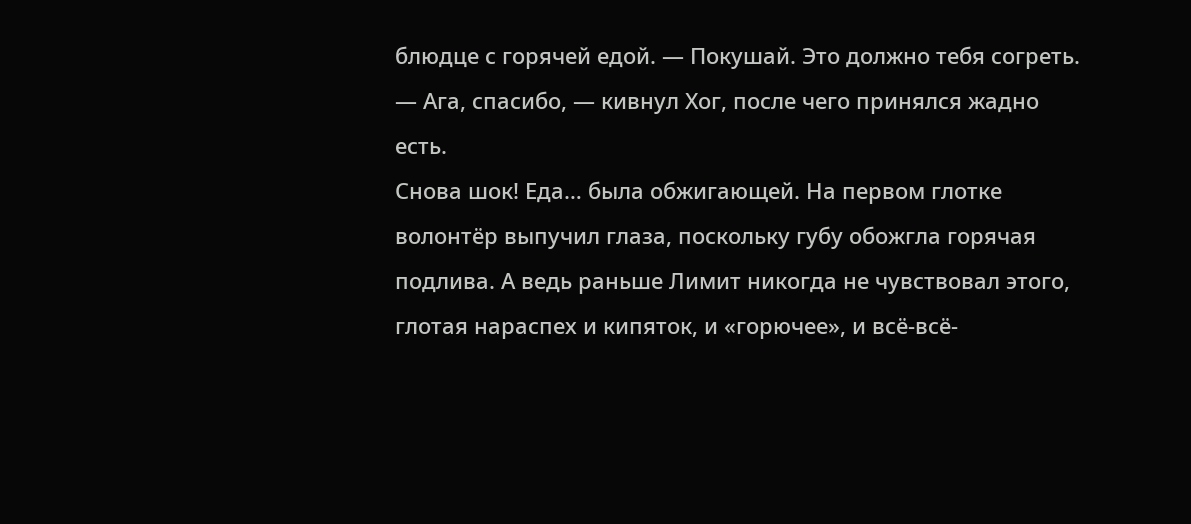блюдце с горячей едой. — Покушай. Это должно тебя согреть.
— Ага, спасибо, — кивнул Хог, после чего принялся жадно есть.
Снова шок! Еда… была обжигающей. На первом глотке волонтёр выпучил глаза, поскольку губу обожгла горячая подлива. А ведь раньше Лимит никогда не чувствовал этого, глотая нараспех и кипяток, и «горючее», и всё-всё-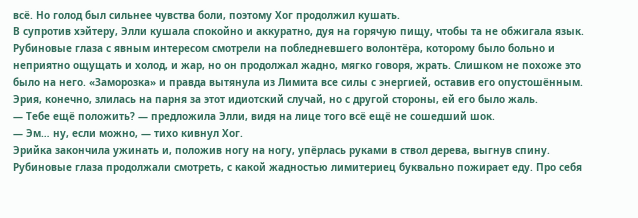всё. Но голод был сильнее чувства боли, поэтому Хог продолжил кушать.
В супротив хэйтеру, Элли кушала спокойно и аккуратно, дуя на горячую пищу, чтобы та не обжигала язык. Рубиновые глаза с явным интересом смотрели на побледневшего волонтёра, которому было больно и неприятно ощущать и холод, и жар, но он продолжал жадно, мягко говоря, жрать. Слишком не похоже это было на него. «Заморозка» и правда вытянула из Лимита все силы с энергией, оставив его опустошённым. Эрия, конечно, злилась на парня за этот идиотский случай, но с другой стороны, ей его было жаль.
— Тебе ещё положить? — предложила Элли, видя на лице того всё ещё не сошедший шок.
— Эм… ну, если можно, — тихо кивнул Хог.
Эрийка закончила ужинать и, положив ногу на ногу, упёрлась руками в ствол дерева, выгнув спину. Рубиновые глаза продолжали смотреть, с какой жадностью лимитериец буквально пожирает еду. Про себя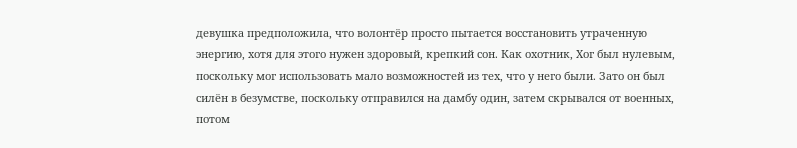девушка предположила, что волонтёр просто пытается восстановить утраченную энергию, хотя для этого нужен здоровый, крепкий сон. Как охотник, Хог был нулевым, поскольку мог использовать мало возможностей из тех, что у него были. Зато он был силён в безумстве, поскольку отправился на дамбу один, затем скрывался от военных, потом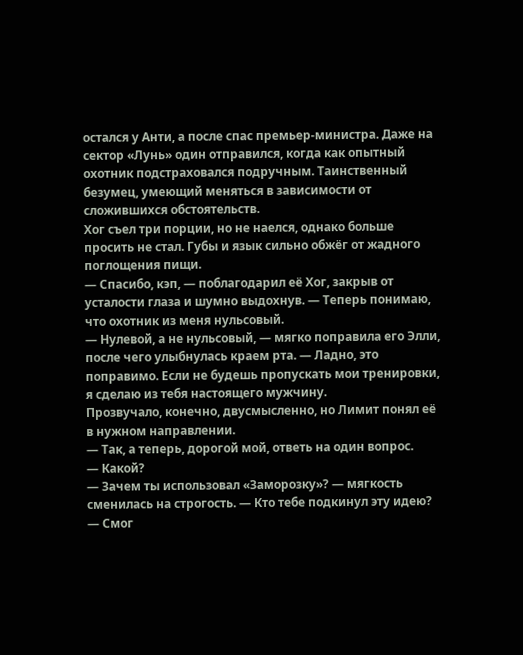остался у Анти, а после спас премьер-министра. Даже на сектор «Лунь» один отправился, когда как опытный охотник подстраховался подручным. Таинственный безумец, умеющий меняться в зависимости от сложившихся обстоятельств.
Хог съел три порции, но не наелся, однако больше просить не стал. Губы и язык сильно обжёг от жадного поглощения пищи.
— Спасибо, кэп, — поблагодарил её Хог, закрыв от усталости глаза и шумно выдохнув. — Теперь понимаю, что охотник из меня нульсовый.
— Нулевой, а не нульсовый, — мягко поправила его Элли, после чего улыбнулась краем рта. — Ладно, это поправимо. Если не будешь пропускать мои тренировки, я сделаю из тебя настоящего мужчину.
Прозвучало, конечно, двусмысленно, но Лимит понял её в нужном направлении.
— Так, а теперь, дорогой мой, ответь на один вопрос.
— Какой?
— Зачем ты использовал «Заморозку»? — мягкость сменилась на строгость. — Кто тебе подкинул эту идею?
— Смог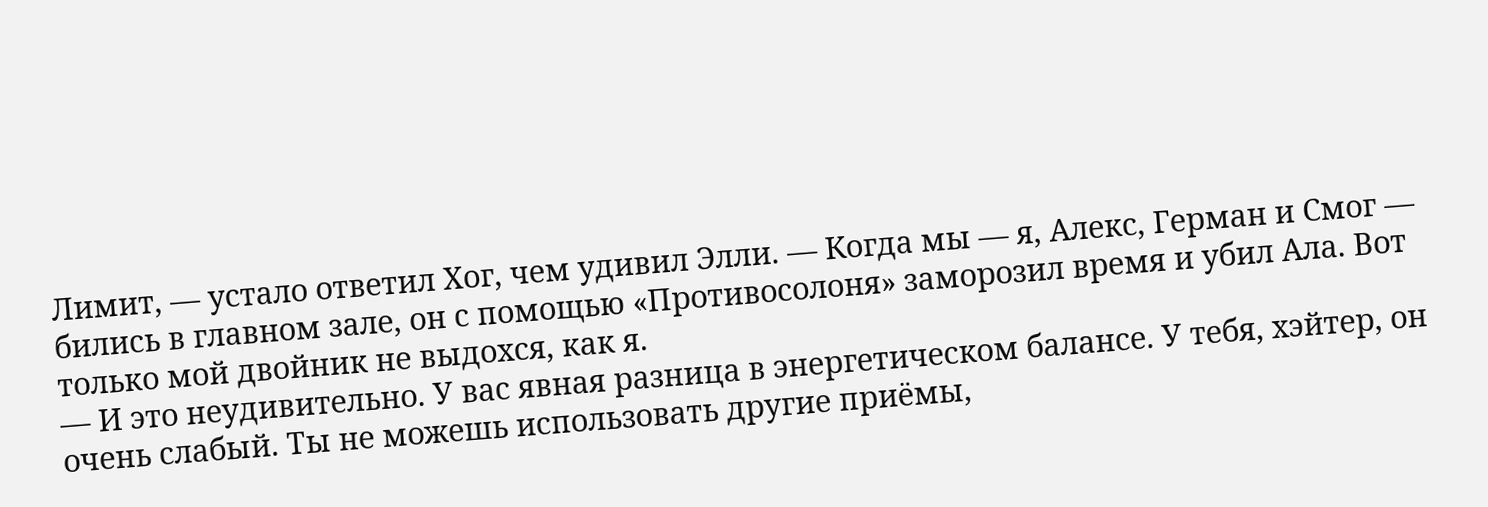Лимит, — устало ответил Хог, чем удивил Элли. — Когда мы — я, Алекс, Герман и Смог — бились в главном зале, он с помощью «Противосолоня» заморозил время и убил Ала. Вот только мой двойник не выдохся, как я.
— И это неудивительно. У вас явная разница в энергетическом балансе. У тебя, хэйтер, он очень слабый. Ты не можешь использовать другие приёмы,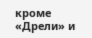кроме «Дрели» и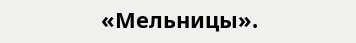«Мельницы».